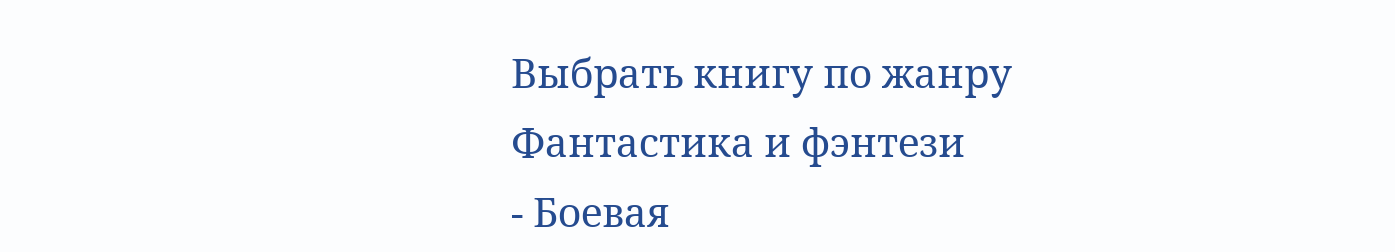Выбрать книгу по жанру
Фантастика и фэнтези
- Боевая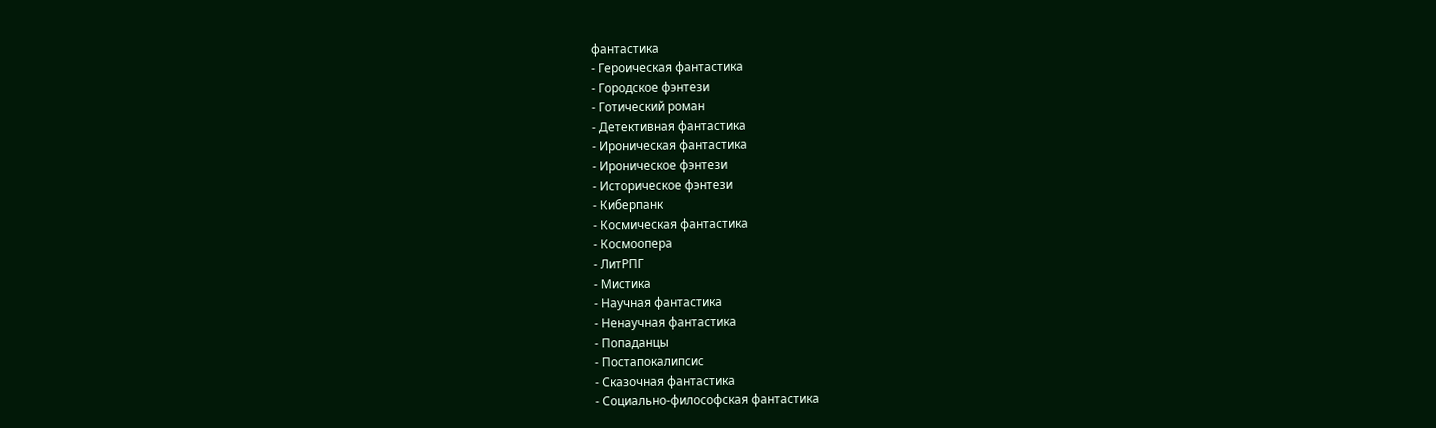фантастика
- Героическая фантастика
- Городское фэнтези
- Готический роман
- Детективная фантастика
- Ироническая фантастика
- Ироническое фэнтези
- Историческое фэнтези
- Киберпанк
- Космическая фантастика
- Космоопера
- ЛитРПГ
- Мистика
- Научная фантастика
- Ненаучная фантастика
- Попаданцы
- Постапокалипсис
- Сказочная фантастика
- Социально-философская фантастика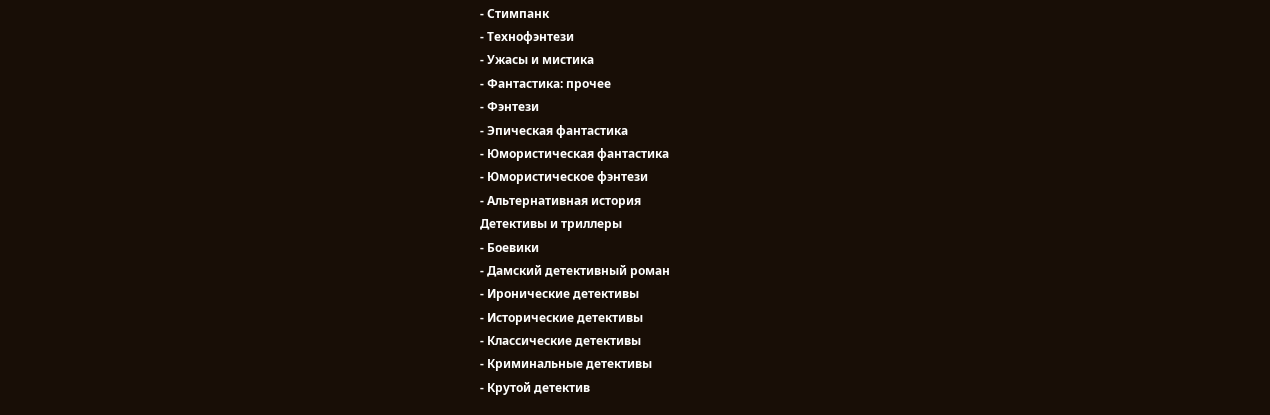- Стимпанк
- Технофэнтези
- Ужасы и мистика
- Фантастика: прочее
- Фэнтези
- Эпическая фантастика
- Юмористическая фантастика
- Юмористическое фэнтези
- Альтернативная история
Детективы и триллеры
- Боевики
- Дамский детективный роман
- Иронические детективы
- Исторические детективы
- Классические детективы
- Криминальные детективы
- Крутой детектив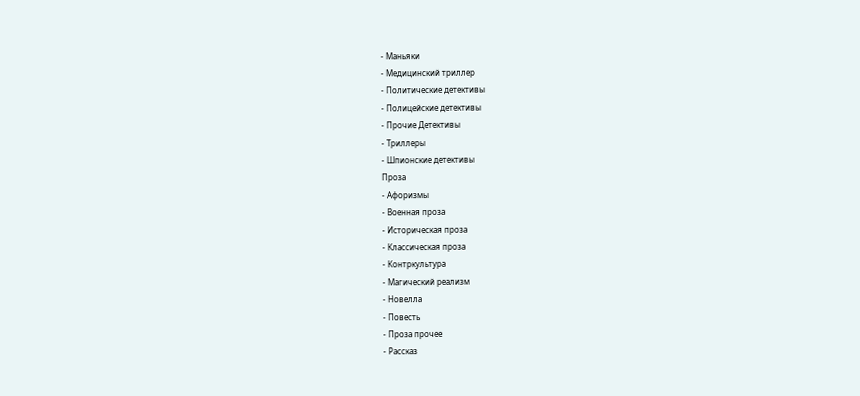- Маньяки
- Медицинский триллер
- Политические детективы
- Полицейские детективы
- Прочие Детективы
- Триллеры
- Шпионские детективы
Проза
- Афоризмы
- Военная проза
- Историческая проза
- Классическая проза
- Контркультура
- Магический реализм
- Новелла
- Повесть
- Проза прочее
- Рассказ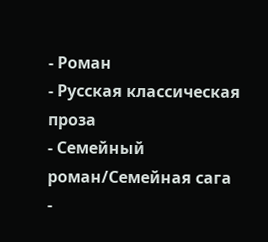- Роман
- Русская классическая проза
- Семейный роман/Семейная сага
-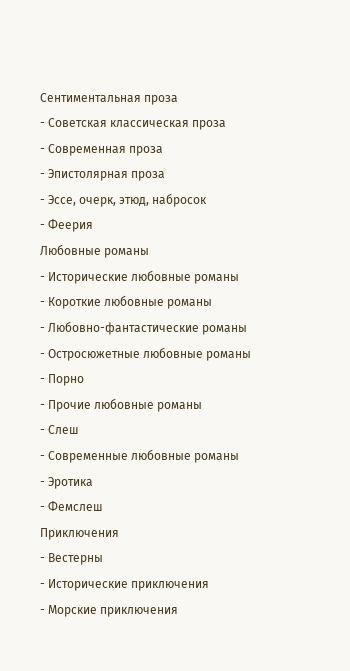Сентиментальная проза
- Советская классическая проза
- Современная проза
- Эпистолярная проза
- Эссе, очерк, этюд, набросок
- Феерия
Любовные романы
- Исторические любовные романы
- Короткие любовные романы
- Любовно-фантастические романы
- Остросюжетные любовные романы
- Порно
- Прочие любовные романы
- Слеш
- Современные любовные романы
- Эротика
- Фемслеш
Приключения
- Вестерны
- Исторические приключения
- Морские приключения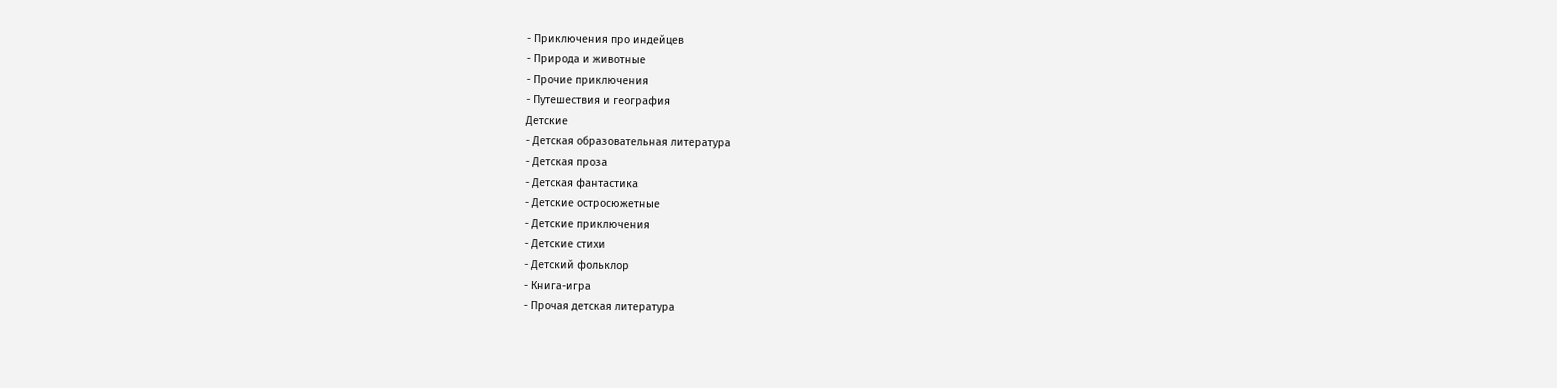- Приключения про индейцев
- Природа и животные
- Прочие приключения
- Путешествия и география
Детские
- Детская образовательная литература
- Детская проза
- Детская фантастика
- Детские остросюжетные
- Детские приключения
- Детские стихи
- Детский фольклор
- Книга-игра
- Прочая детская литература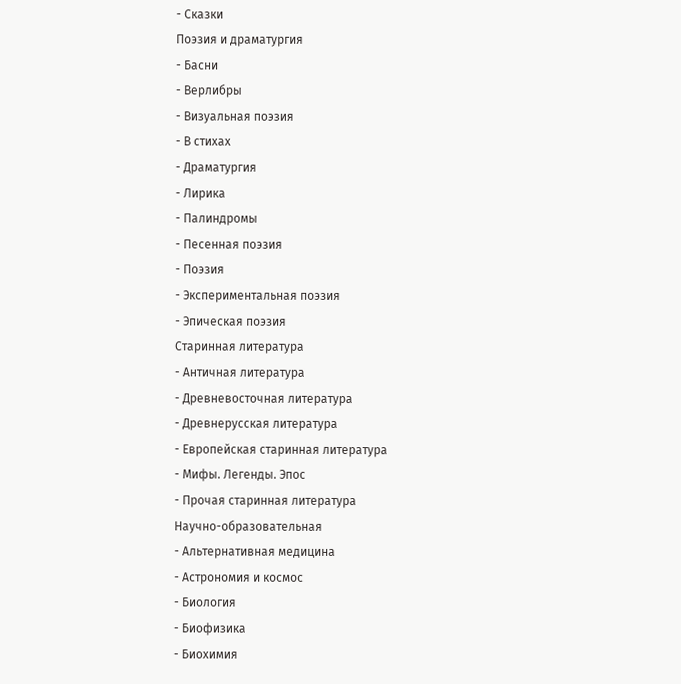- Сказки
Поэзия и драматургия
- Басни
- Верлибры
- Визуальная поэзия
- В стихах
- Драматургия
- Лирика
- Палиндромы
- Песенная поэзия
- Поэзия
- Экспериментальная поэзия
- Эпическая поэзия
Старинная литература
- Античная литература
- Древневосточная литература
- Древнерусская литература
- Европейская старинная литература
- Мифы. Легенды. Эпос
- Прочая старинная литература
Научно-образовательная
- Альтернативная медицина
- Астрономия и космос
- Биология
- Биофизика
- Биохимия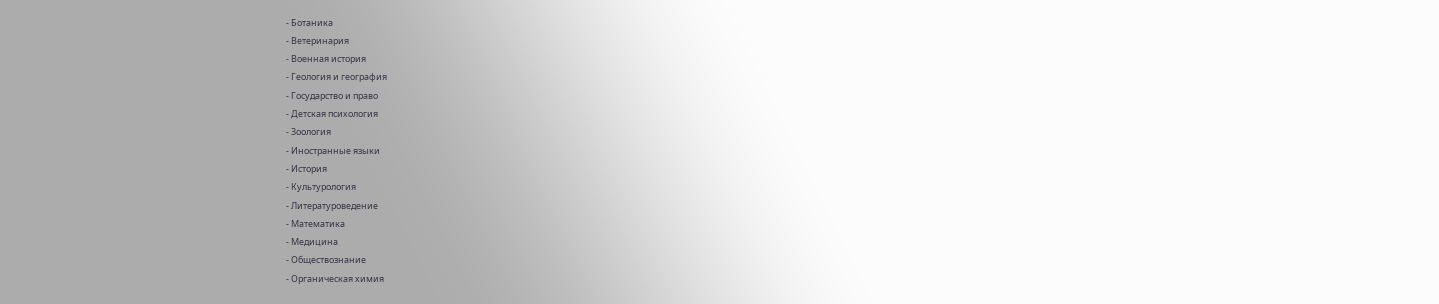- Ботаника
- Ветеринария
- Военная история
- Геология и география
- Государство и право
- Детская психология
- Зоология
- Иностранные языки
- История
- Культурология
- Литературоведение
- Математика
- Медицина
- Обществознание
- Органическая химия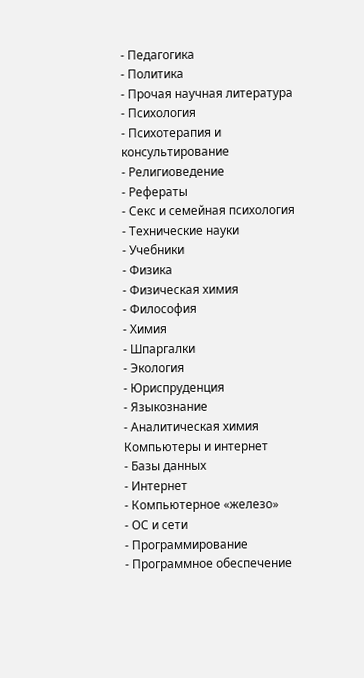- Педагогика
- Политика
- Прочая научная литература
- Психология
- Психотерапия и консультирование
- Религиоведение
- Рефераты
- Секс и семейная психология
- Технические науки
- Учебники
- Физика
- Физическая химия
- Философия
- Химия
- Шпаргалки
- Экология
- Юриспруденция
- Языкознание
- Аналитическая химия
Компьютеры и интернет
- Базы данных
- Интернет
- Компьютерное «железо»
- ОС и сети
- Программирование
- Программное обеспечение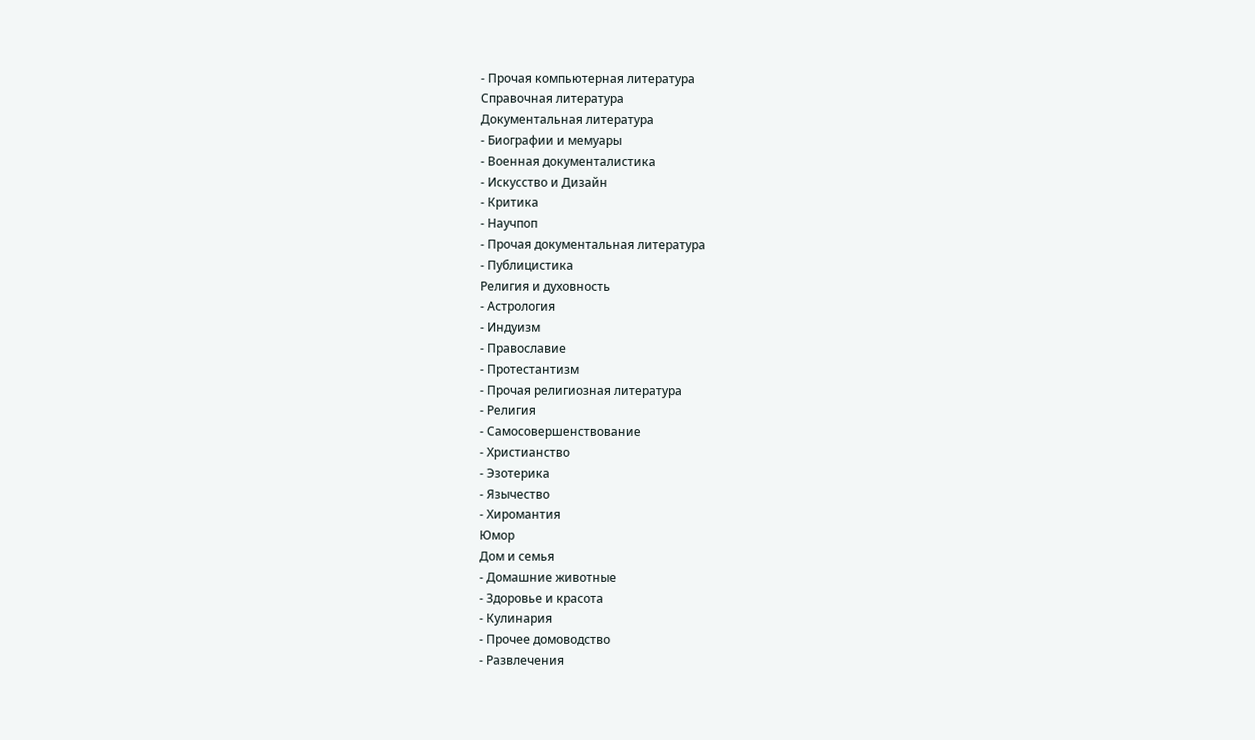- Прочая компьютерная литература
Справочная литература
Документальная литература
- Биографии и мемуары
- Военная документалистика
- Искусство и Дизайн
- Критика
- Научпоп
- Прочая документальная литература
- Публицистика
Религия и духовность
- Астрология
- Индуизм
- Православие
- Протестантизм
- Прочая религиозная литература
- Религия
- Самосовершенствование
- Христианство
- Эзотерика
- Язычество
- Хиромантия
Юмор
Дом и семья
- Домашние животные
- Здоровье и красота
- Кулинария
- Прочее домоводство
- Развлечения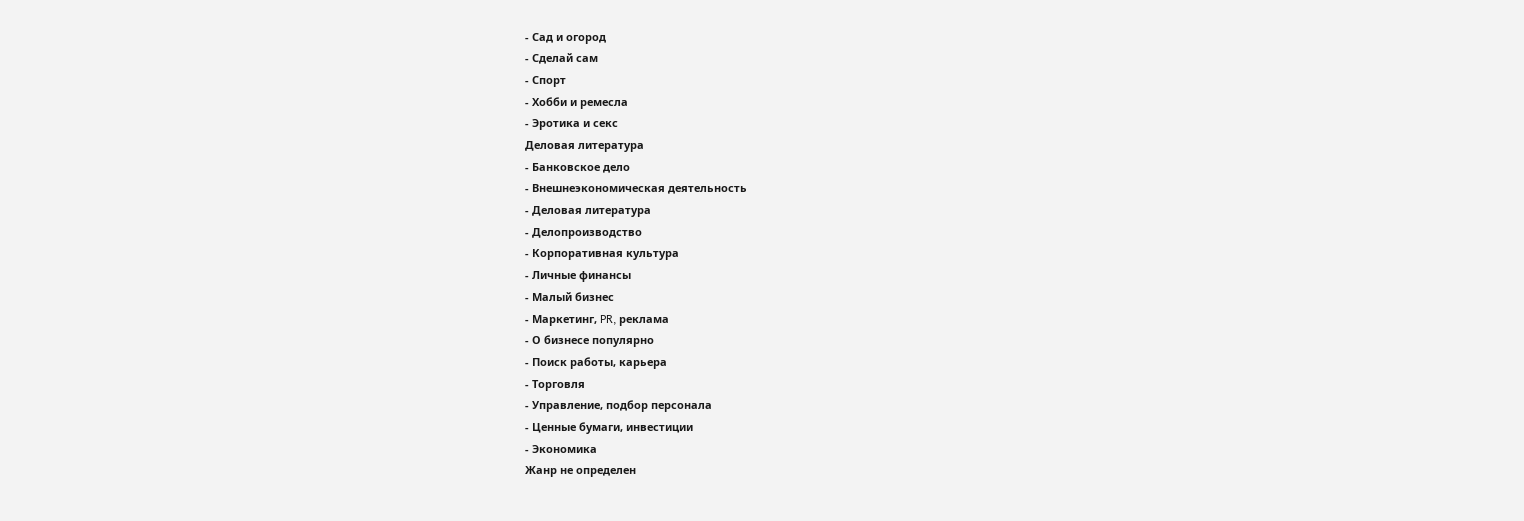- Сад и огород
- Сделай сам
- Спорт
- Хобби и ремесла
- Эротика и секс
Деловая литература
- Банковское дело
- Внешнеэкономическая деятельность
- Деловая литература
- Делопроизводство
- Корпоративная культура
- Личные финансы
- Малый бизнес
- Маркетинг, PR, реклама
- О бизнесе популярно
- Поиск работы, карьера
- Торговля
- Управление, подбор персонала
- Ценные бумаги, инвестиции
- Экономика
Жанр не определен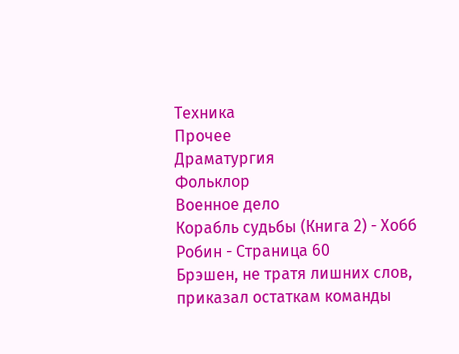Техника
Прочее
Драматургия
Фольклор
Военное дело
Корабль судьбы (Книга 2) - Хобб Робин - Страница 60
Брэшен, не тратя лишних слов, приказал остаткам команды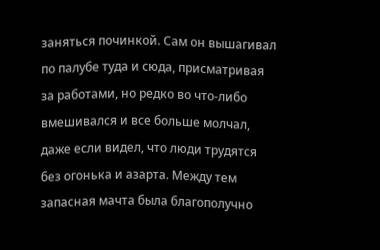заняться починкой. Сам он вышагивал по палубе туда и сюда, присматривая за работами, но редко во что-либо вмешивался и все больше молчал, даже если видел, что люди трудятся без огонька и азарта. Между тем запасная мачта была благополучно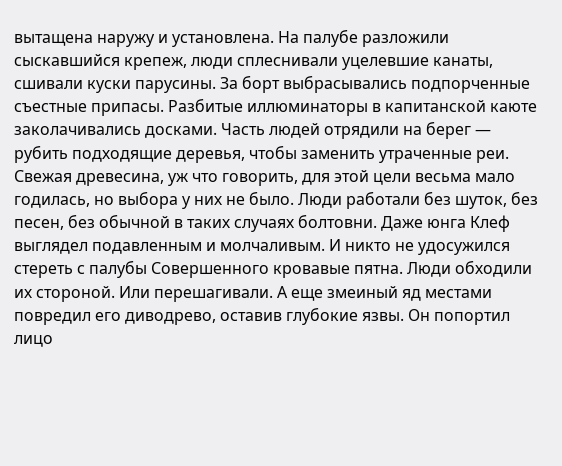вытащена наружу и установлена. На палубе разложили сыскавшийся крепеж, люди сплеснивали уцелевшие канаты, сшивали куски парусины. За борт выбрасывались подпорченные съестные припасы. Разбитые иллюминаторы в капитанской каюте заколачивались досками. Часть людей отрядили на берег — рубить подходящие деревья, чтобы заменить утраченные реи. Свежая древесина, уж что говорить, для этой цели весьма мало годилась, но выбора у них не было. Люди работали без шуток, без песен, без обычной в таких случаях болтовни. Даже юнга Клеф выглядел подавленным и молчаливым. И никто не удосужился стереть с палубы Совершенного кровавые пятна. Люди обходили их стороной. Или перешагивали. А еще змеиный яд местами повредил его диводрево, оставив глубокие язвы. Он попортил лицо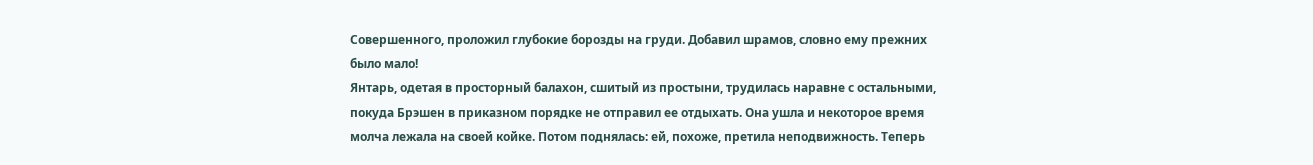Совершенного, проложил глубокие борозды на груди. Добавил шрамов, словно ему прежних было мало!
Янтарь, одетая в просторный балахон, сшитый из простыни, трудилась наравне с остальными, покуда Брэшен в приказном порядке не отправил ее отдыхать. Она ушла и некоторое время молча лежала на своей койке. Потом поднялась: ей, похоже, претила неподвижность. Теперь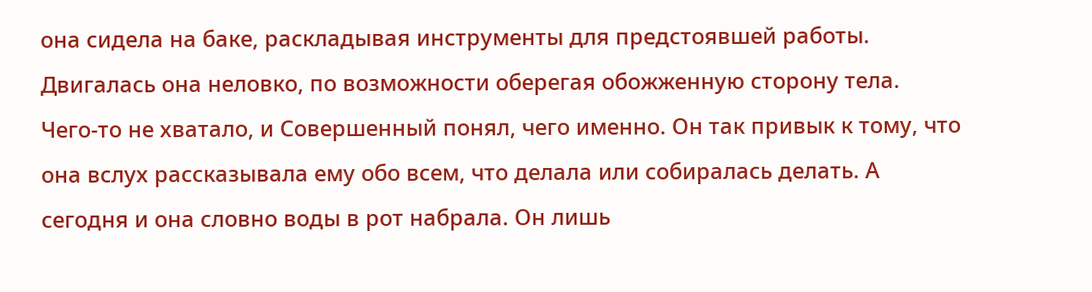она сидела на баке, раскладывая инструменты для предстоявшей работы. Двигалась она неловко, по возможности оберегая обожженную сторону тела. Чего-то не хватало, и Совершенный понял, чего именно. Он так привык к тому, что она вслух рассказывала ему обо всем, что делала или собиралась делать. А сегодня и она словно воды в рот набрала. Он лишь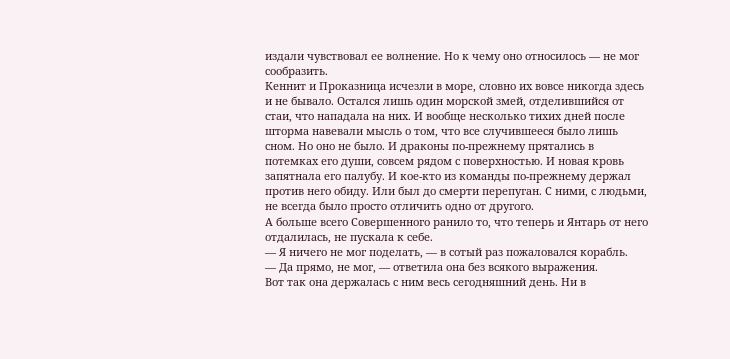издали чувствовал ее волнение. Но к чему оно относилось — не мог сообразить.
Кеннит и Проказница исчезли в море, словно их вовсе никогда здесь и не бывало. Остался лишь один морской змей, отделившийся от стаи, что нападала на них. И вообще несколько тихих дней после шторма навевали мысль о том, что все случившееся было лишь сном. Но оно не было. И драконы по-прежнему прятались в потемках его души, совсем рядом с поверхностью. И новая кровь запятнала его палубу. И кое-кто из команды по-прежнему держал против него обиду. Или был до смерти перепуган. С ними, с людьми, не всегда было просто отличить одно от другого.
А больше всего Совершенного ранило то, что теперь и Янтарь от него отдалилась, не пускала к себе.
— Я ничего не мог поделать, — в сотый раз пожаловался корабль.
— Да прямо, не мог, — ответила она без всякого выражения.
Вот так она держалась с ним весь сегодняшний день. Ни в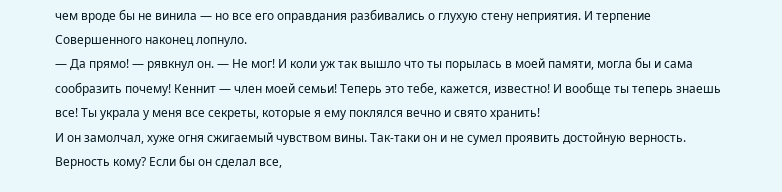чем вроде бы не винила — но все его оправдания разбивались о глухую стену неприятия. И терпение Совершенного наконец лопнуло.
— Да прямо! — рявкнул он. — Не мог! И коли уж так вышло что ты порылась в моей памяти, могла бы и сама сообразить почему! Кеннит — член моей семьи! Теперь это тебе, кажется, известно! И вообще ты теперь знаешь все! Ты украла у меня все секреты, которые я ему поклялся вечно и свято хранить!
И он замолчал, хуже огня сжигаемый чувством вины. Так-таки он и не сумел проявить достойную верность. Верность кому? Если бы он сделал все,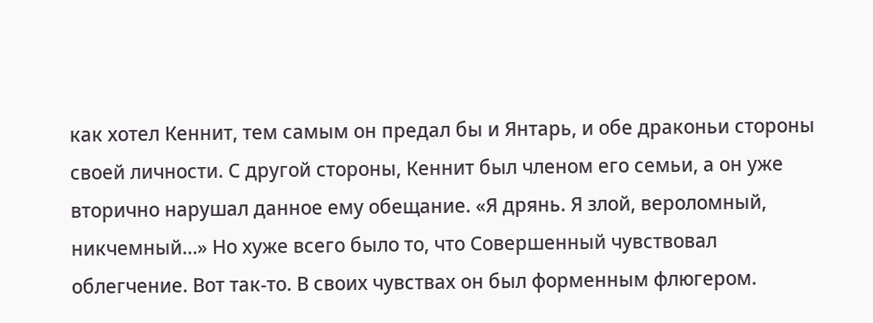как хотел Кеннит, тем самым он предал бы и Янтарь, и обе драконьи стороны своей личности. С другой стороны, Кеннит был членом его семьи, а он уже вторично нарушал данное ему обещание. «Я дрянь. Я злой, вероломный, никчемный…» Но хуже всего было то, что Совершенный чувствовал облегчение. Вот так-то. В своих чувствах он был форменным флюгером.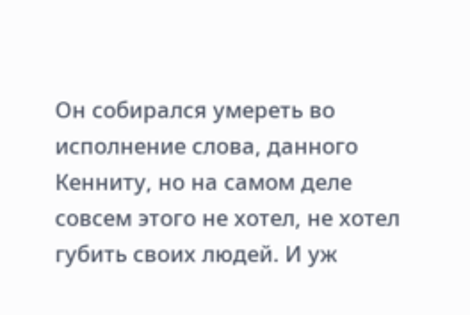Он собирался умереть во исполнение слова, данного Кенниту, но на самом деле совсем этого не хотел, не хотел губить своих людей. И уж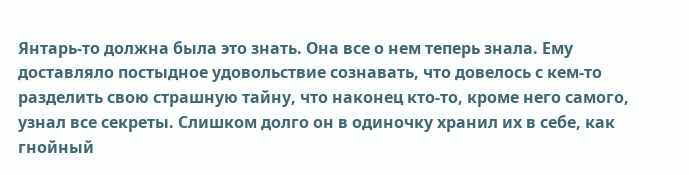Янтарь-то должна была это знать. Она все о нем теперь знала. Ему доставляло постыдное удовольствие сознавать, что довелось с кем-то разделить свою страшную тайну, что наконец кто-то, кроме него самого, узнал все секреты. Слишком долго он в одиночку хранил их в себе, как гнойный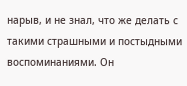нарыв, и не знал, что же делать с такими страшными и постыдными воспоминаниями. Он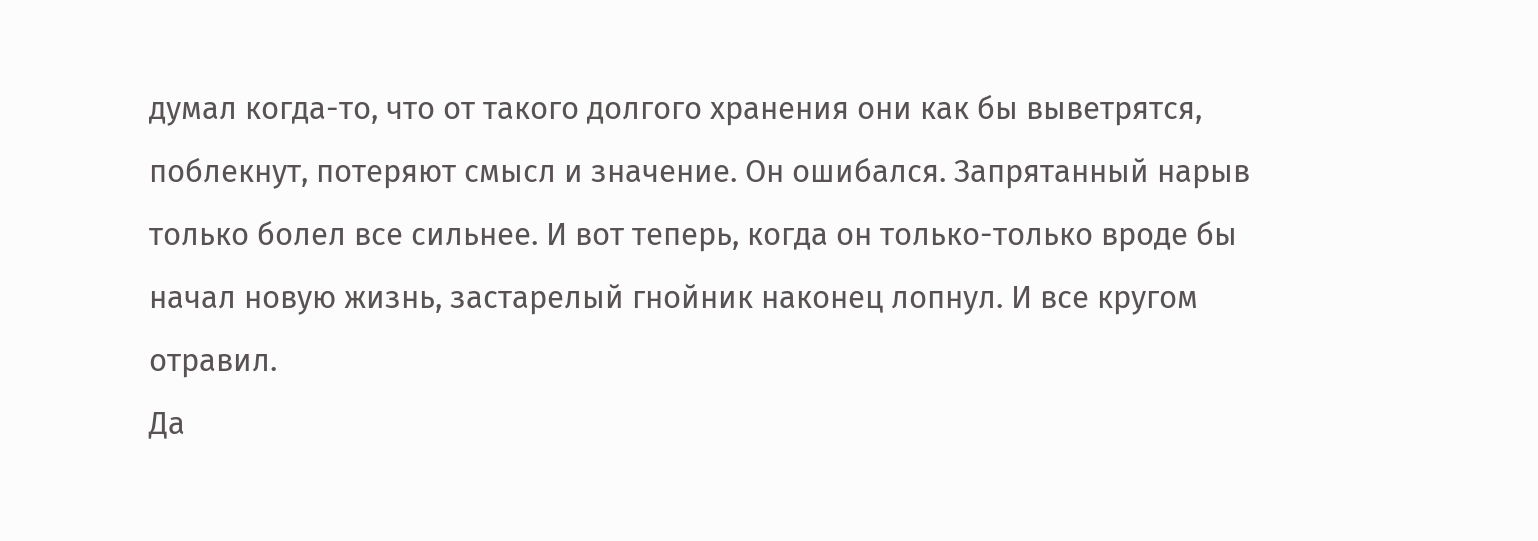думал когда-то, что от такого долгого хранения они как бы выветрятся, поблекнут, потеряют смысл и значение. Он ошибался. Запрятанный нарыв только болел все сильнее. И вот теперь, когда он только-только вроде бы начал новую жизнь, застарелый гнойник наконец лопнул. И все кругом отравил.
Да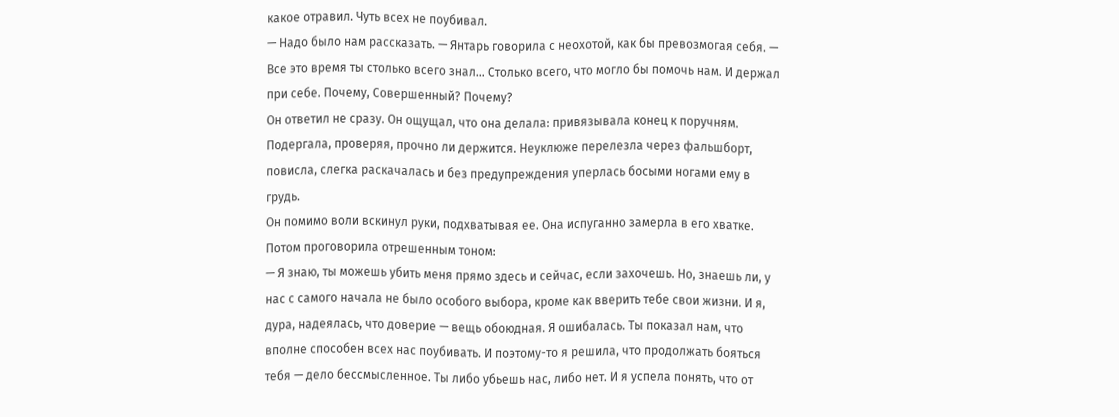какое отравил. Чуть всех не поубивал.
— Надо было нам рассказать. — Янтарь говорила с неохотой, как бы превозмогая себя. — Все это время ты столько всего знал… Столько всего, что могло бы помочь нам. И держал при себе. Почему, Совершенный? Почему?
Он ответил не сразу. Он ощущал, что она делала: привязывала конец к поручням. Подергала, проверяя, прочно ли держится. Неуклюже перелезла через фальшборт, повисла, слегка раскачалась и без предупреждения уперлась босыми ногами ему в грудь.
Он помимо воли вскинул руки, подхватывая ее. Она испуганно замерла в его хватке. Потом проговорила отрешенным тоном:
— Я знаю, ты можешь убить меня прямо здесь и сейчас, если захочешь. Но, знаешь ли, у нас с самого начала не было особого выбора, кроме как вверить тебе свои жизни. И я, дура, надеялась, что доверие — вещь обоюдная. Я ошибалась. Ты показал нам, что вполне способен всех нас поубивать. И поэтому-то я решила, что продолжать бояться тебя — дело бессмысленное. Ты либо убьешь нас, либо нет. И я успела понять, что от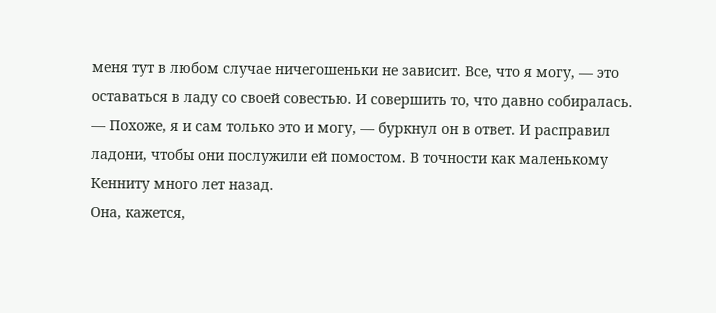меня тут в любом случае ничегошеньки не зависит. Все, что я могу, — это оставаться в ладу со своей совестью. И совершить то, что давно собиралась.
— Похоже, я и сам только это и могу, — буркнул он в ответ. И расправил ладони, чтобы они послужили ей помостом. В точности как маленькому Кенниту много лет назад.
Она, кажется,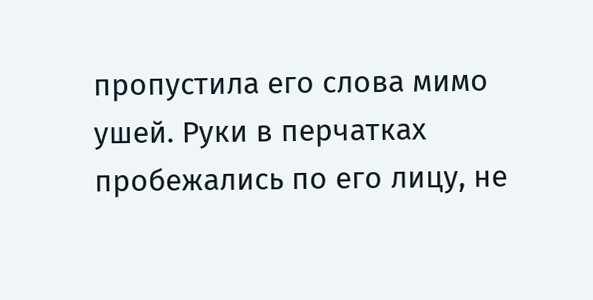пропустила его слова мимо ушей. Руки в перчатках пробежались по его лицу, не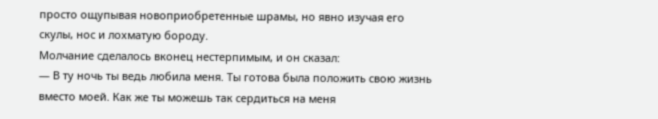просто ощупывая новоприобретенные шрамы, но явно изучая его скулы, нос и лохматую бороду.
Молчание сделалось вконец нестерпимым, и он сказал:
— В ту ночь ты ведь любила меня. Ты готова была положить свою жизнь вместо моей. Как же ты можешь так сердиться на меня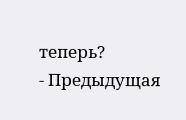теперь?
- Предыдущая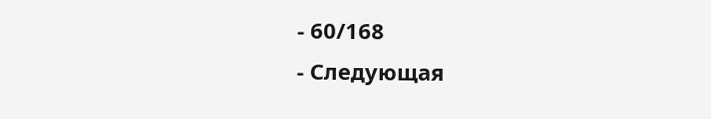- 60/168
- Следующая